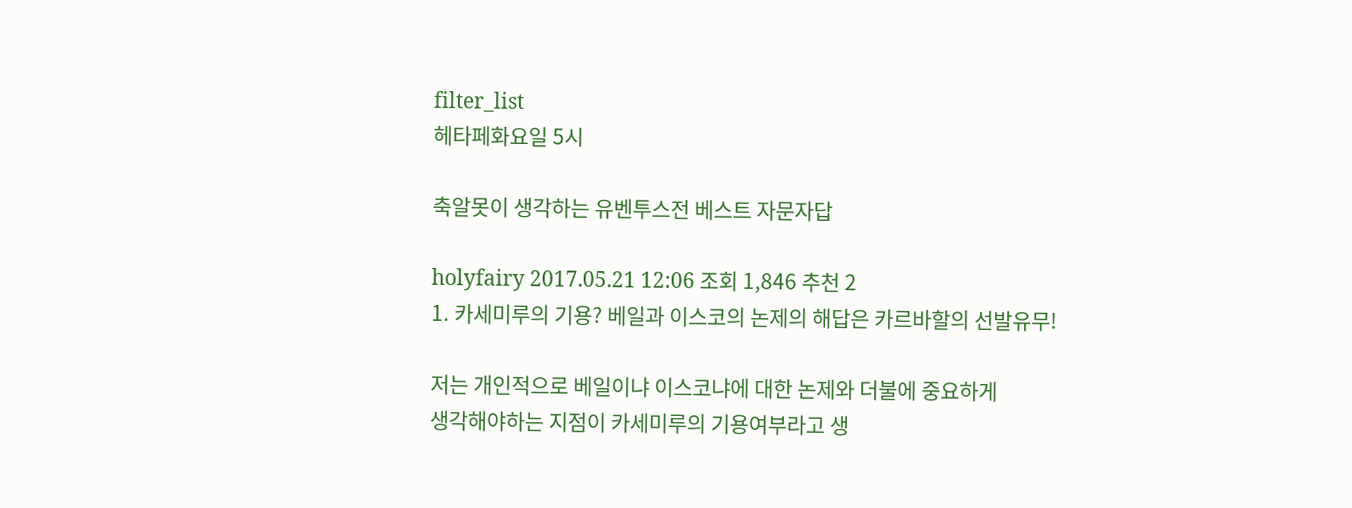filter_list
헤타페화요일 5시

축알못이 생각하는 유벤투스전 베스트 자문자답

holyfairy 2017.05.21 12:06 조회 1,846 추천 2
1. 카세미루의 기용? 베일과 이스코의 논제의 해답은 카르바할의 선발유무!

저는 개인적으로 베일이냐 이스코냐에 대한 논제와 더불에 중요하게
생각해야하는 지점이 카세미루의 기용여부라고 생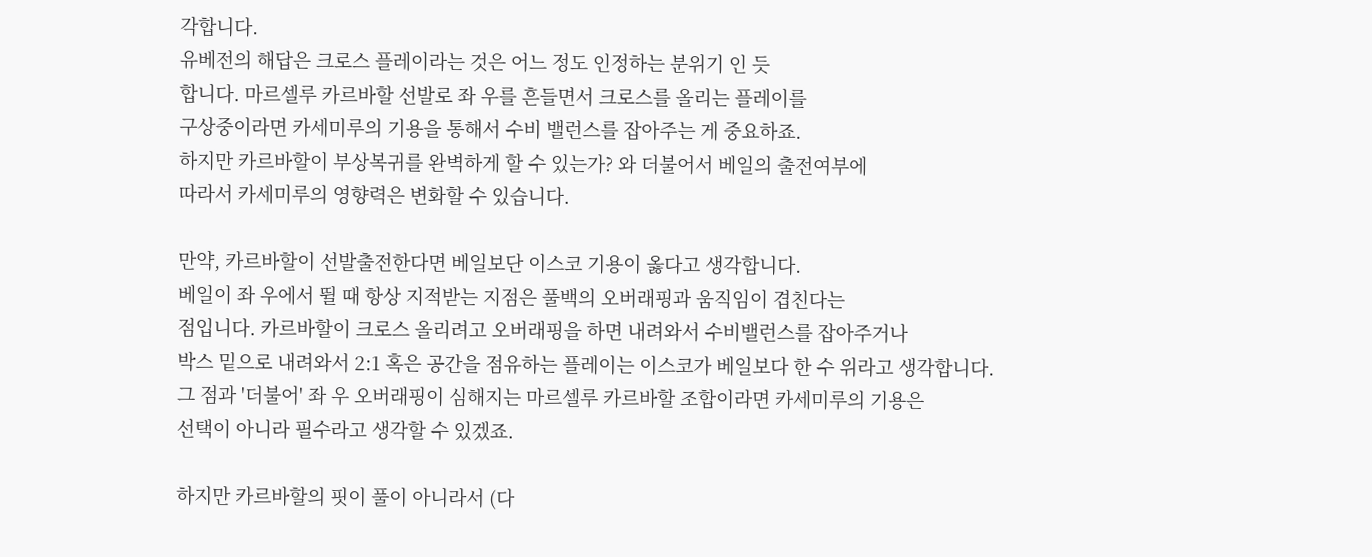각합니다.
유베전의 해답은 크로스 플레이라는 것은 어느 정도 인정하는 분위기 인 듯
합니다. 마르셀루 카르바할 선발로 좌 우를 흔들면서 크로스를 올리는 플레이를
구상중이라면 카세미루의 기용을 통해서 수비 밸런스를 잡아주는 게 중요하죠.
하지만 카르바할이 부상복귀를 완벽하게 할 수 있는가? 와 더불어서 베일의 출전여부에
따라서 카세미루의 영향력은 변화할 수 있습니다.

만약, 카르바할이 선발출전한다면 베일보단 이스코 기용이 옳다고 생각합니다.
베일이 좌 우에서 뛸 때 항상 지적받는 지점은 풀백의 오버래핑과 움직임이 겹친다는
점입니다. 카르바할이 크로스 올리려고 오버래핑을 하면 내려와서 수비밸런스를 잡아주거나
박스 밑으로 내려와서 2:1 혹은 공간을 점유하는 플레이는 이스코가 베일보다 한 수 위라고 생각합니다.
그 점과 '더불어' 좌 우 오버래핑이 심해지는 마르셀루 카르바할 조합이라면 카세미루의 기용은
선택이 아니라 필수라고 생각할 수 있겠죠.

하지만 카르바할의 핏이 풀이 아니라서 (다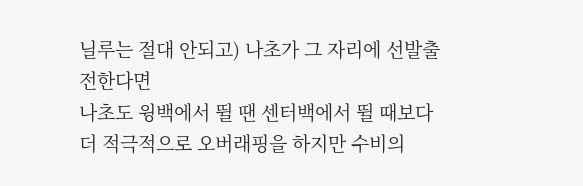닐루는 절대 안되고) 나초가 그 자리에 선발출전한다면
나초도 윙백에서 뛸 땐 센터백에서 뛸 때보다 더 적극적으로 오버래핑을 하지만 수비의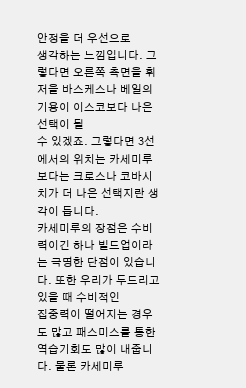안정을 더 우선으로
생각하는 느낌입니다. 그렇다면 오른쪽 측면을 휘저을 바스케스나 베일의 기용이 이스코보다 나은 선택이 될
수 있겠죠. 그렇다면 3선에서의 위치는 카세미루보다는 크로스나 코바시치가 더 나은 선택지란 생각이 듭니다.
카세미루의 장점은 수비력이긴 하나 빌드업이라는 극명한 단점이 있습니다. 또한 우리가 두드리고 있을 때 수비적인
집중력이 떨어지는 경우도 많고 패스미스를 통한 역습기회도 많이 내줍니다. 물론 카세미루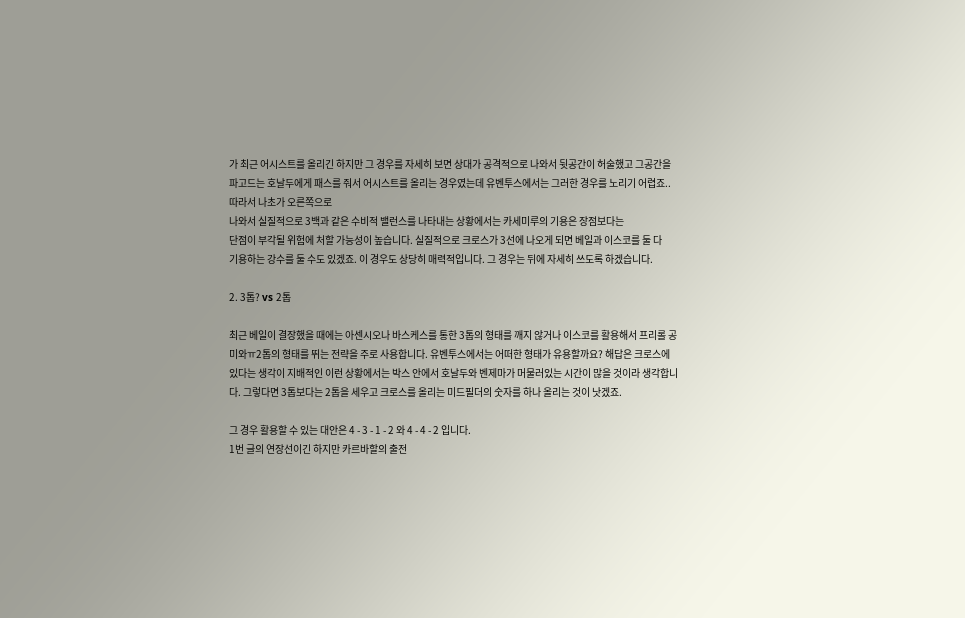가 최근 어시스트를 올리긴 하지만 그 경우를 자세히 보면 상대가 공격적으로 나와서 뒷공간이 허술했고 그공간을 파고드는 호날두에게 패스를 줘서 어시스트를 올리는 경우였는데 유벤투스에서는 그러한 경우를 노리기 어렵죠.. 따라서 나초가 오른쪽으로
나와서 실질적으로 3백과 같은 수비적 밸런스를 나타내는 상황에서는 카세미루의 기용은 장점보다는
단점이 부각될 위험에 처할 가능성이 높습니다. 실질적으로 크로스가 3선에 나오게 되면 베일과 이스코를 둘 다
기용하는 강수를 둘 수도 있겠죠. 이 경우도 상당히 매력적입니다. 그 경우는 뒤에 자세히 쓰도록 하겠습니다.

2. 3톱? vs 2톱

최근 베일이 결장했을 때에는 아센시오나 바스케스를 통한 3톱의 형태를 깨지 않거나 이스코를 활용해서 프리롤 공미와ㅠ2톱의 형태를 뛰는 전략을 주로 사용합니다. 유벤투스에서는 어떠한 형태가 유용할까요? 해답은 크로스에 있다는 생각이 지배적인 이런 상황에서는 박스 안에서 호날두와 벤제마가 머물러있는 시간이 많을 것이라 생각합니다. 그렇다면 3톱보다는 2톱을 세우고 크로스를 올리는 미드필더의 숫자를 하나 올리는 것이 낫겠죠.

그 경우 활용할 수 있는 대안은 4 - 3 - 1 - 2 와 4 - 4 - 2 입니다.
1번 글의 연장선이긴 하지만 카르바할의 출전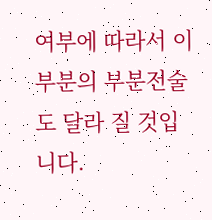여부에 따라서 이 부분의 부분전술도 달라 질 것입니다.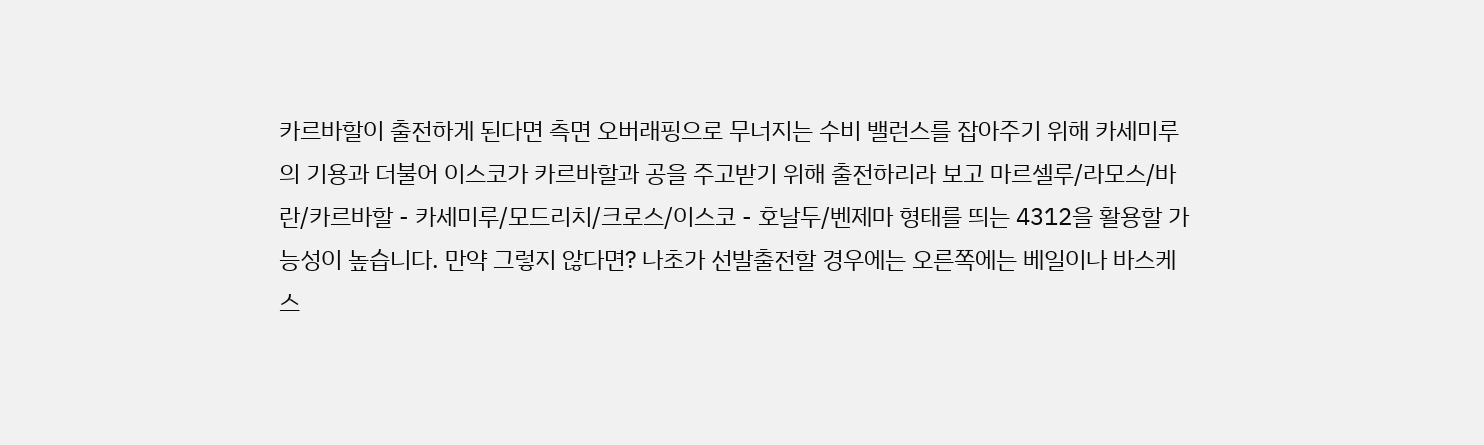카르바할이 출전하게 된다면 측면 오버래핑으로 무너지는 수비 밸런스를 잡아주기 위해 카세미루의 기용과 더불어 이스코가 카르바할과 공을 주고받기 위해 출전하리라 보고 마르셀루/라모스/바란/카르바할 - 카세미루/모드리치/크로스/이스코 - 호날두/벤제마 형태를 띄는 4312을 활용할 가능성이 높습니다. 만약 그렇지 않다면? 나초가 선발출전할 경우에는 오른쪽에는 베일이나 바스케스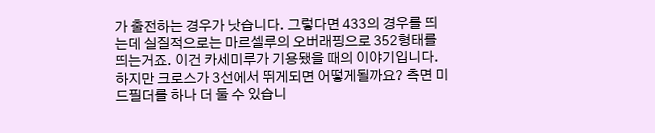가 출전하는 경우가 낫습니다. 그렇다면 433의 경우를 띄는데 실질적으로는 마르셀루의 오버래핑으로 352형태를 띄는거죠. 이건 카세미루가 기용됐을 때의 이야기입니다. 하지만 크로스가 3선에서 뛰게되면 어떻게될까요? 측면 미드필더를 하나 더 둘 수 있습니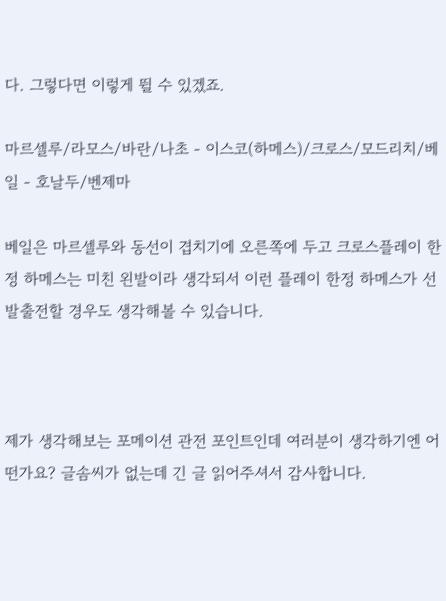다. 그렇다면 이렇게 뛸 수 있겠죠.

마르셀루/라모스/바란/나초 - 이스코(하메스)/크로스/모드리치/베일 - 호날두/벤제마

베일은 마르셀루와 동선이 겹치기에 오른쪽에 두고 크로스플레이 한정 하메스는 미친 왼발이라 생각되서 이런 플레이 한정 하메스가 선발출전할 경우도 생각해볼 수 있습니다.



제가 생각해보는 포메이션 관전 포인트인데 여러분이 생각하기엔 어떤가요? 글솜씨가 없는데 긴 글 읽어주셔서 감사합니다.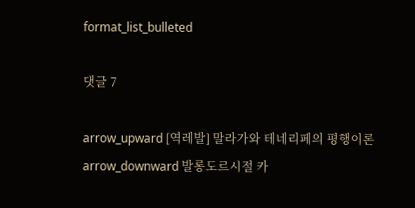format_list_bulleted

댓글 7

arrow_upward [역레발] 말라가와 테네리페의 평행이론 arrow_downward 발롱도르시절 카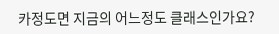카정도면 지금의 어느정도 클래스인가요?